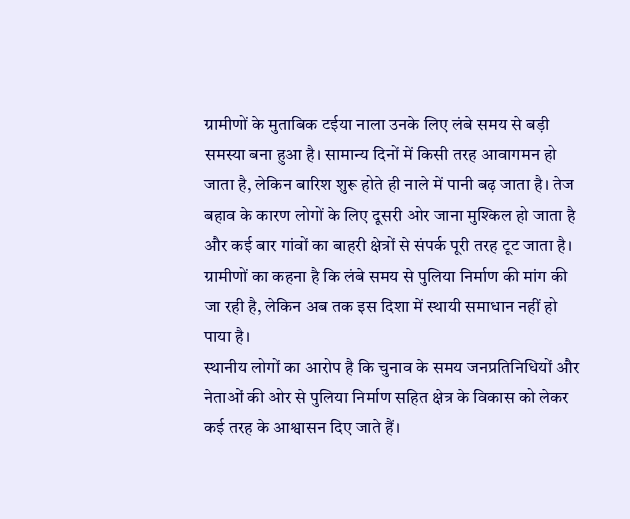ग्रामीणों के मुताबिक टईया नाला उनके लिए लंबे समय से बड़ी समस्या बना हुआ है। सामान्य दिनों में किसी तरह आवागमन हो जाता है, लेकिन बारिश शुरू होते ही नाले में पानी बढ़ जाता है। तेज बहाव के कारण लोगों के लिए दूसरी ओर जाना मुश्किल हो जाता है और कई बार गांवों का बाहरी क्षेत्रों से संपर्क पूरी तरह टूट जाता है। ग्रामीणों का कहना है कि लंबे समय से पुलिया निर्माण की मांग की जा रही है, लेकिन अब तक इस दिशा में स्थायी समाधान नहीं हो पाया है।
स्थानीय लोगों का आरोप है कि चुनाव के समय जनप्रतिनिधियों और नेताओं की ओर से पुलिया निर्माण सहित क्षेत्र के विकास को लेकर कई तरह के आश्वासन दिए जाते हैं।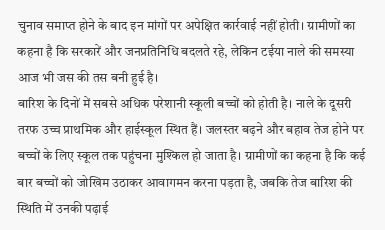चुनाव समाप्त होने के बाद इन मांगों पर अपेक्षित कार्रवाई नहीं होती। ग्रामीणों का कहना है कि सरकारें और जनप्रतिनिधि बदलते रहे, लेकिन टईया नाले की समस्या आज भी जस की तस बनी हुई है।
बारिश के दिनों में सबसे अधिक परेशानी स्कूली बच्चों को होती है। नाले के दूसरी तरफ उच्च प्राथमिक और हाईस्कूल स्थित हैं। जलस्तर बढ़ने और बहाव तेज होने पर बच्चों के लिए स्कूल तक पहुंचना मुश्किल हो जाता है। ग्रामीणों का कहना है कि कई बार बच्चों को जोखिम उठाकर आवागमन करना पड़ता है, जबकि तेज बारिश की स्थिति में उनकी पढ़ाई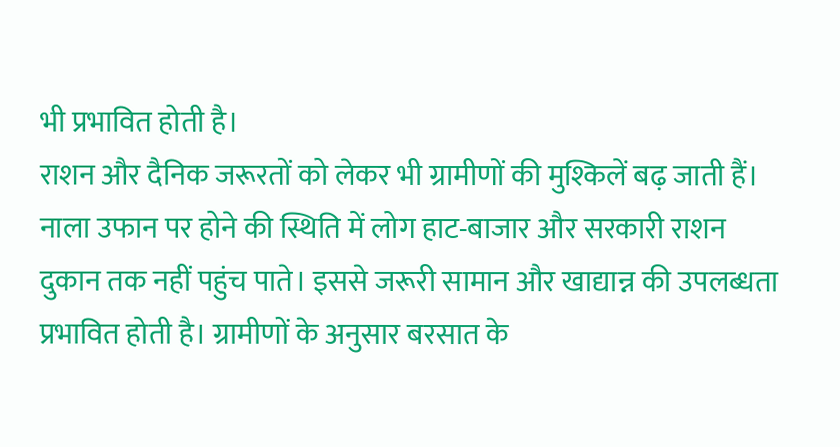भी प्रभावित होती है।
राशन और दैनिक जरूरतों को लेकर भी ग्रामीणों की मुश्किलें बढ़ जाती हैं। नाला उफान पर होने की स्थिति में लोग हाट-बाजार और सरकारी राशन दुकान तक नहीं पहुंच पाते। इससे जरूरी सामान और खाद्यान्न की उपलब्धता प्रभावित होती है। ग्रामीणों के अनुसार बरसात के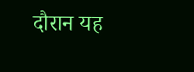दौरान यह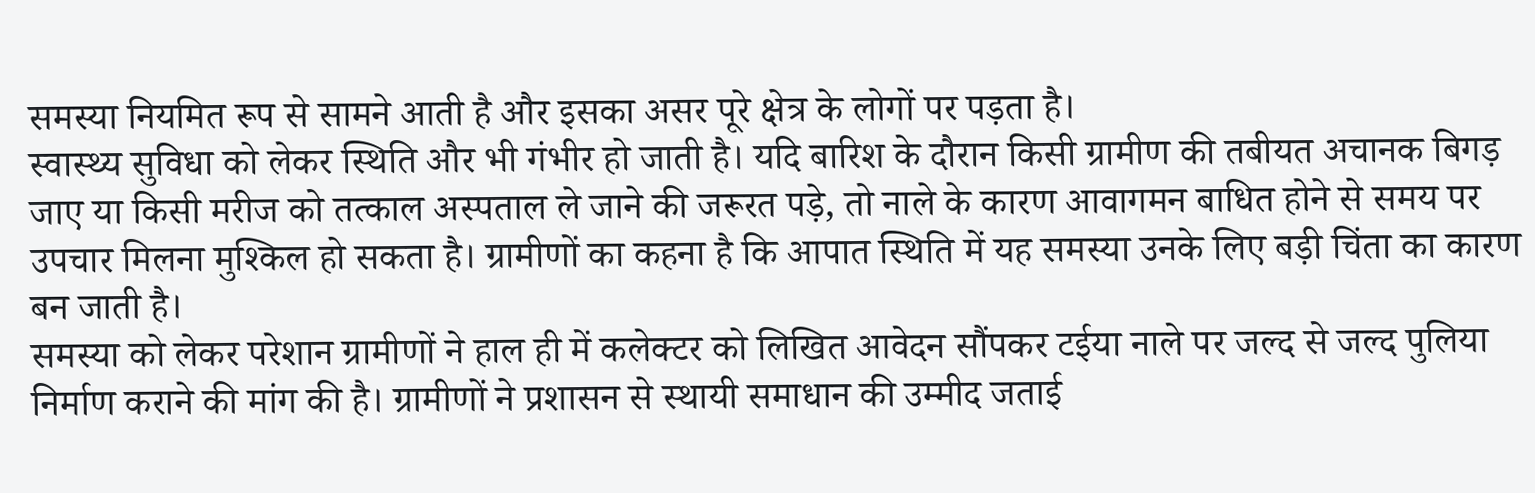समस्या नियमित रूप से सामने आती है और इसका असर पूरे क्षेत्र के लोगों पर पड़ता है।
स्वास्थ्य सुविधा को लेकर स्थिति और भी गंभीर हो जाती है। यदि बारिश के दौरान किसी ग्रामीण की तबीयत अचानक बिगड़ जाए या किसी मरीज को तत्काल अस्पताल ले जाने की जरूरत पड़े, तो नाले के कारण आवागमन बाधित होने से समय पर उपचार मिलना मुश्किल हो सकता है। ग्रामीणों का कहना है कि आपात स्थिति में यह समस्या उनके लिए बड़ी चिंता का कारण बन जाती है।
समस्या को लेकर परेशान ग्रामीणों ने हाल ही में कलेक्टर को लिखित आवेदन सौंपकर टईया नाले पर जल्द से जल्द पुलिया निर्माण कराने की मांग की है। ग्रामीणों ने प्रशासन से स्थायी समाधान की उम्मीद जताई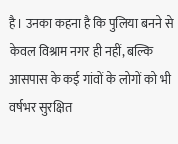है। उनका कहना है कि पुलिया बनने से केवल विश्राम नगर ही नहीं, बल्कि आसपास के कई गांवों के लोगों को भी वर्षभर सुरक्षित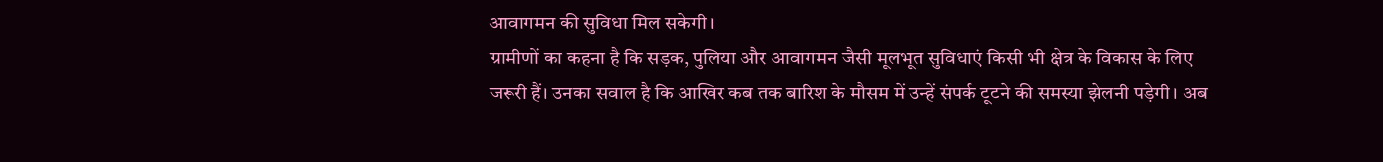आवागमन की सुविधा मिल सकेगी।
ग्रामीणों का कहना है कि सड़क, पुलिया और आवागमन जैसी मूलभूत सुविधाएं किसी भी क्षेत्र के विकास के लिए जरूरी हैं। उनका सवाल है कि आखिर कब तक बारिश के मौसम में उन्हें संपर्क टूटने की समस्या झेलनी पड़ेगी। अब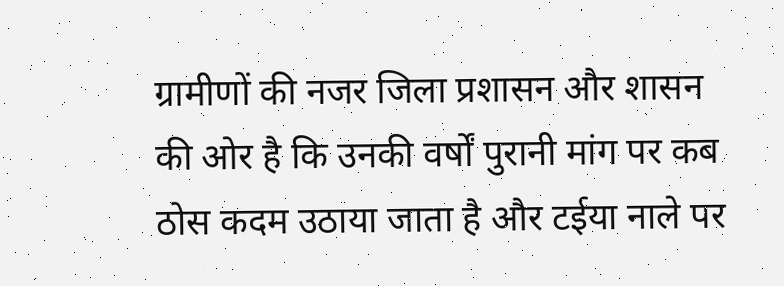ग्रामीणों की नजर जिला प्रशासन और शासन की ओर है कि उनकी वर्षों पुरानी मांग पर कब ठोस कदम उठाया जाता है और टईया नाले पर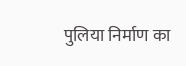पुलिया निर्माण का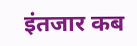इंतजार कब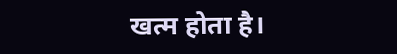खत्म होता है।